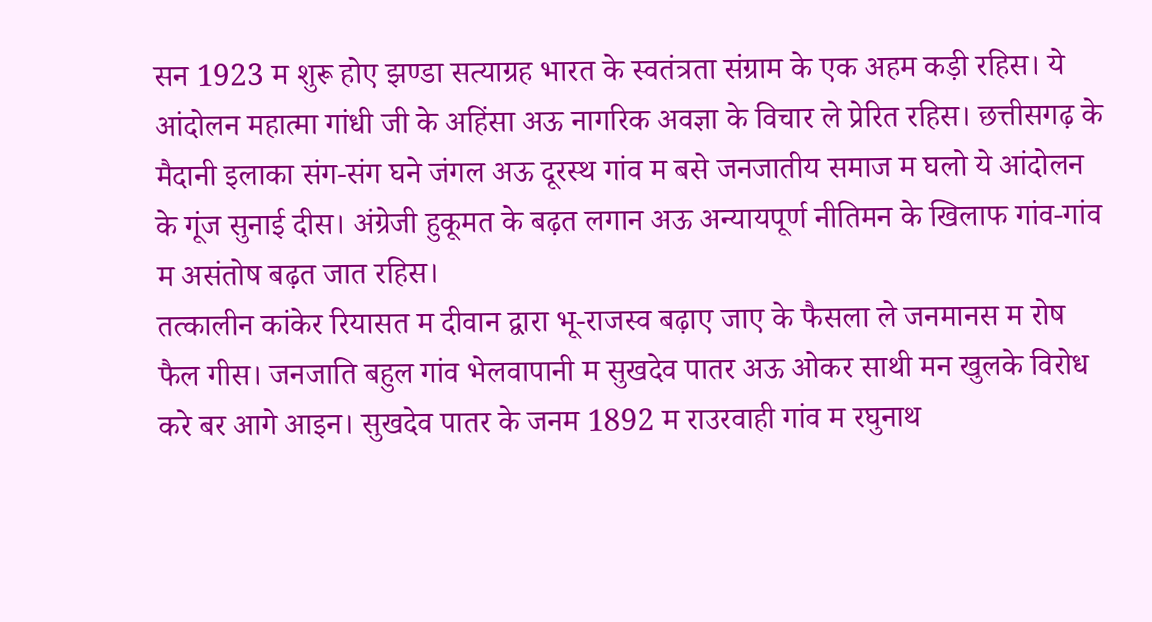सन 1923 म शुरू होए झण्डा सत्याग्रह भारत के स्वतंत्रता संग्राम के एक अहम कड़ी रहिस। ये आंदोलन महात्मा गांधी जी के अहिंसा अऊ नागरिक अवज्ञा के विचार ले प्रेरित रहिस। छत्तीसगढ़ के मैदानी इलाका संग-संग घने जंगल अऊ दूरस्थ गांव म बसे जनजातीय समाज म घलो ये आंदोलन के गूंज सुनाई दीस। अंग्रेजी हुकूमत के बढ़त लगान अऊ अन्यायपूर्ण नीतिमन के खिलाफ गांव-गांव म असंतोष बढ़त जात रहिस।
तत्कालीन कांकेर रियासत म दीवान द्वारा भू-राजस्व बढ़ाए जाए के फैसला ले जनमानस म रोष फैल गीस। जनजाति बहुल गांव भेलवापानी म सुखदेव पातर अऊ ओकर साथी मन खुलके विरोध करे बर आगे आइन। सुखदेव पातर के जनम 1892 म राउरवाही गांव म रघुनाथ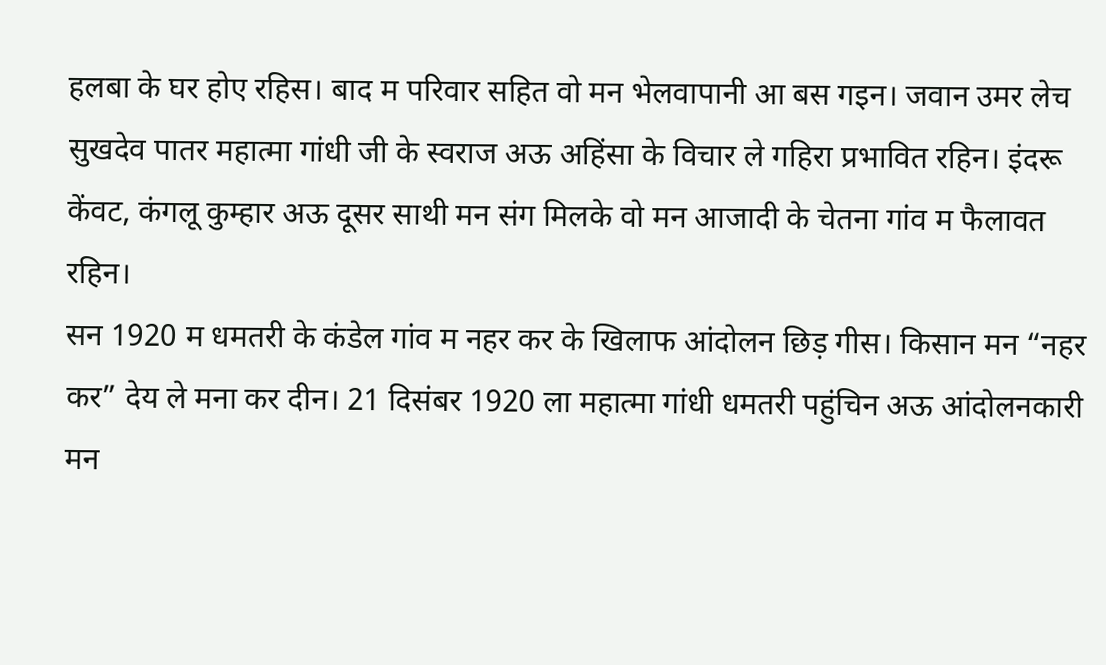हलबा के घर होए रहिस। बाद म परिवार सहित वो मन भेलवापानी आ बस गइन। जवान उमर लेच सुखदेव पातर महात्मा गांधी जी के स्वराज अऊ अहिंसा के विचार ले गहिरा प्रभावित रहिन। इंदरू केंवट, कंगलू कुम्हार अऊ दूसर साथी मन संग मिलके वो मन आजादी के चेतना गांव म फैलावत रहिन।
सन 1920 म धमतरी के कंडेल गांव म नहर कर के खिलाफ आंदोलन छिड़ गीस। किसान मन “नहर कर” देय ले मना कर दीन। 21 दिसंबर 1920 ला महात्मा गांधी धमतरी पहुंचिन अऊ आंदोलनकारी मन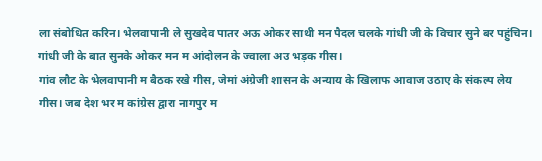ला संबोधित करिन। भेलवापानी ले सुखदेव पातर अऊ ओकर साथी मन पैदल चलके गांधी जी के विचार सुने बर पहुंचिन। गांधी जी के बात सुनके ओकर मन म आंदोलन के ज्वाला अउ भड़क गीस।
गांव लौट के भेलवापानी म बैठक रखे गीस, जेमां अंग्रेजी शासन के अन्याय के खिलाफ आवाज उठाए के संकल्प लेय गीस। जब देश भर म कांग्रेस द्वारा नागपुर म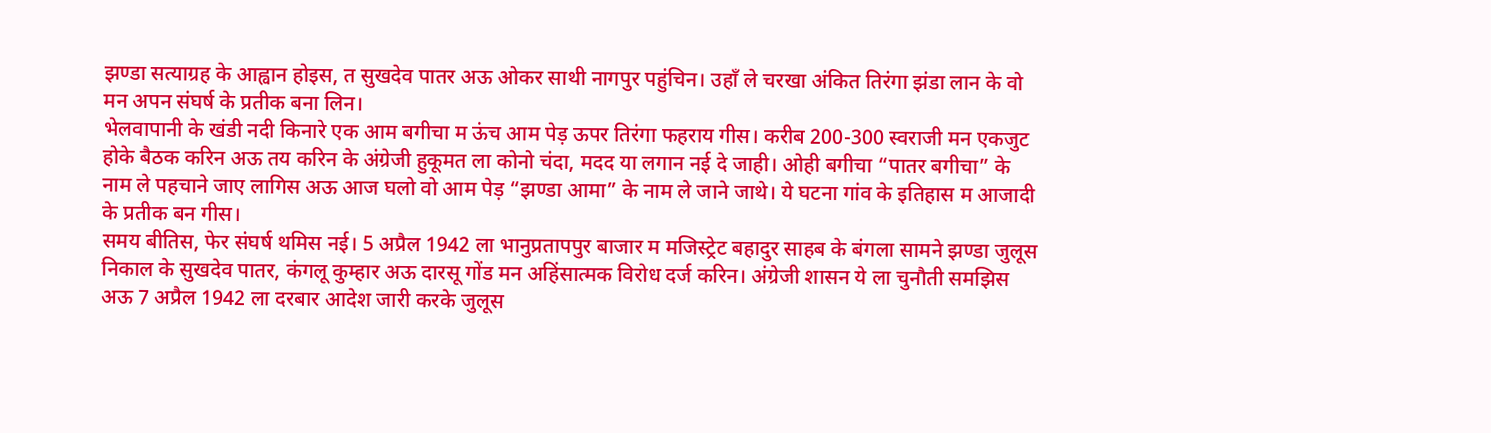झण्डा सत्याग्रह के आह्वान होइस, त सुखदेव पातर अऊ ओकर साथी नागपुर पहुंचिन। उहाँ ले चरखा अंकित तिरंगा झंडा लान के वो मन अपन संघर्ष के प्रतीक बना लिन।
भेलवापानी के खंडी नदी किनारे एक आम बगीचा म ऊंच आम पेड़ ऊपर तिरंगा फहराय गीस। करीब 200-300 स्वराजी मन एकजुट होके बैठक करिन अऊ तय करिन के अंग्रेजी हुकूमत ला कोनो चंदा, मदद या लगान नई दे जाही। ओही बगीचा “पातर बगीचा” के नाम ले पहचाने जाए लागिस अऊ आज घलो वो आम पेड़ “झण्डा आमा” के नाम ले जाने जाथे। ये घटना गांव के इतिहास म आजादी के प्रतीक बन गीस।
समय बीतिस, फेर संघर्ष थमिस नई। 5 अप्रैल 1942 ला भानुप्रतापपुर बाजार म मजिस्ट्रेट बहादुर साहब के बंगला सामने झण्डा जुलूस निकाल के सुखदेव पातर, कंगलू कुम्हार अऊ दारसू गोंड मन अहिंसात्मक विरोध दर्ज करिन। अंग्रेजी शासन ये ला चुनौती समझिस अऊ 7 अप्रैल 1942 ला दरबार आदेश जारी करके जुलूस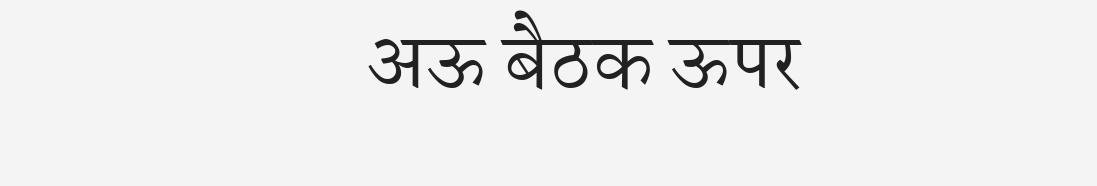अऊ बैठक ऊपर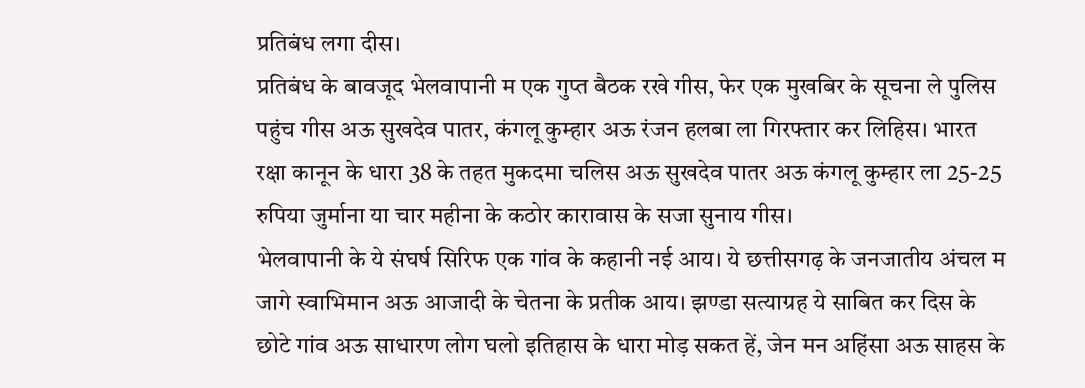प्रतिबंध लगा दीस।
प्रतिबंध के बावजूद भेलवापानी म एक गुप्त बैठक रखे गीस, फेर एक मुखबिर के सूचना ले पुलिस पहुंच गीस अऊ सुखदेव पातर, कंगलू कुम्हार अऊ रंजन हलबा ला गिरफ्तार कर लिहिस। भारत रक्षा कानून के धारा 38 के तहत मुकदमा चलिस अऊ सुखदेव पातर अऊ कंगलू कुम्हार ला 25-25 रुपिया जुर्माना या चार महीना के कठोर कारावास के सजा सुनाय गीस।
भेलवापानी के ये संघर्ष सिरिफ एक गांव के कहानी नई आय। ये छत्तीसगढ़ के जनजातीय अंचल म जागे स्वाभिमान अऊ आजादी के चेतना के प्रतीक आय। झण्डा सत्याग्रह ये साबित कर दिस के छोटे गांव अऊ साधारण लोग घलो इतिहास के धारा मोड़ सकत हें, जेन मन अहिंसा अऊ साहस के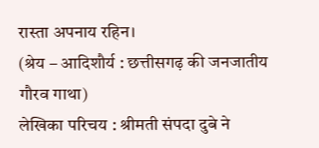रास्ता अपनाय रहिन।
(श्रेय – आदिशौर्य : छत्तीसगढ़ की जनजातीय गौरव गाथा)
लेखिका परिचय : श्रीमती संपदा दुबे ने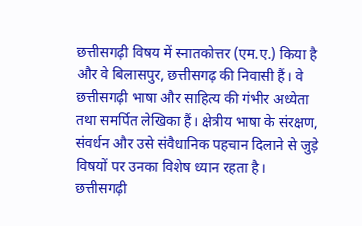छत्तीसगढ़ी विषय में स्नातकोत्तर (एम.ए.) किया है और वे बिलासपुर, छत्तीसगढ़ की निवासी हैं। वे छत्तीसगढ़ी भाषा और साहित्य की गंभीर अध्येता तथा समर्पित लेखिका हैं। क्षेत्रीय भाषा के संरक्षण, संवर्धन और उसे संवैधानिक पहचान दिलाने से जुड़े विषयों पर उनका विशेष ध्यान रहता है।
छत्तीसगढ़ी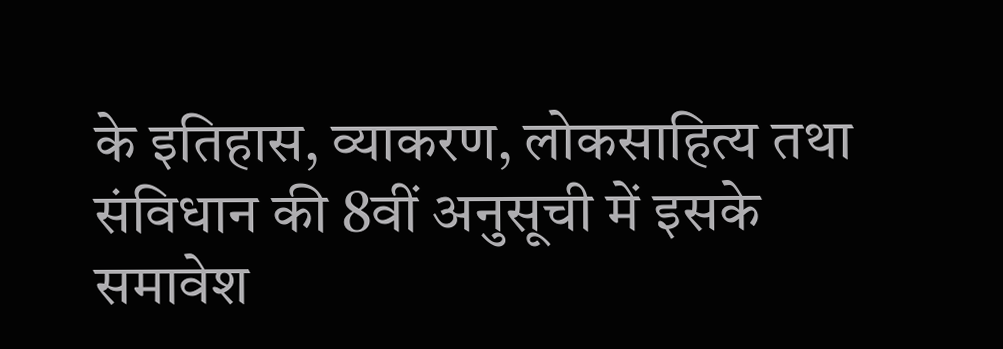के इतिहास, व्याकरण, लोकसाहित्य तथा संविधान की 8वीं अनुसूची में इसके समावेश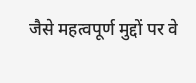जैसे महत्वपूर्ण मुद्दों पर वे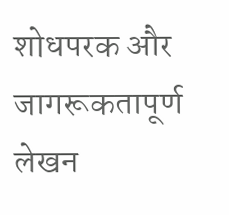शोधपरक और जागरूकतापूर्ण लेखन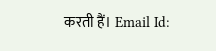करती हैं। Email Id: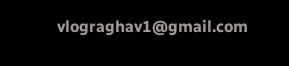vlograghav1@gmail.com